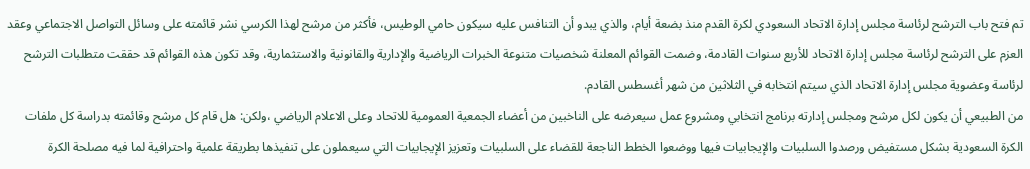تم فتح باب الترشح لرئاسة مجلس إدارة الاتحاد السعودي لكرة القدم منذ بضعة أيام، والذي يبدو أن التنافس عليه سيكون حامي الوطيس، فأكثر من مرشح لهذا الكرسي نشر قائمته على وسائل التواصل الاجتماعي وعقد العزم على الترشح لرئاسة مجلس إدارة الاتحاد للأربع سنوات القادمة، وضمت القوائم المعلنة شخصيات متنوعة الخبرات الرياضية والإدارية والقانونية والاستثمارية، وقد تكون هذه القوائم قد حققت متطلبات الترشح لرئاسة وعضوية مجلس إدارة الاتحاد الذي سيتم انتخابه في الثلاثين من شهر أغسطس القادم.
من الطبيعي أن يكون لكل مرشح ومجلس إدارته برنامج انتخابي ومشروع عمل سيعرضه على الناخبين من أعضاء الجمعية العمومية للاتحاد وعلى الاعلام الرياضي ،ولكن: هل قام كل مرشح وقائمته بدراسة كل ملفات الكرة السعودية بشكل مستفيض ورصدوا السلبيات والإيجابيات فيها ووضعوا الخطط الناجعة للقضاء على السلبيات وتعزيز الإيجابيات التي سيعملون على تنفيذها بطريقة علمية واحترافية لما فيه مصلحة الكرة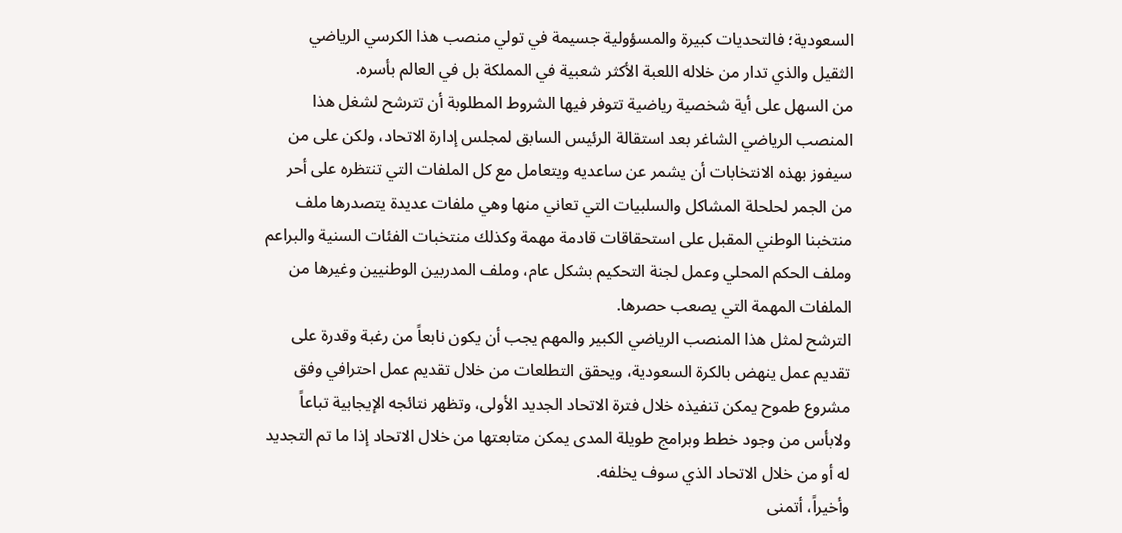السعودية؛ فالتحديات كبيرة والمسؤولية جسيمة في تولي منصب هذا الكرسي الرياضي الثقيل والذي تدار من خلاله اللعبة الأكثر شعبية في المملكة بل في العالم بأسره.
من السهل على أية شخصية رياضية تتوفر فيها الشروط المطلوبة أن تترشح لشغل هذا المنصب الرياضي الشاغر بعد استقالة الرئيس السابق لمجلس إدارة الاتحاد، ولكن على من سيفوز بهذه الانتخابات أن يشمر عن ساعديه ويتعامل مع كل الملفات التي تنتظره على أحر من الجمر لحلحلة المشاكل والسلبيات التي تعاني منها وهي ملفات عديدة يتصدرها ملف منتخبنا الوطني المقبل على استحقاقات قادمة مهمة وكذلك منتخبات الفئات السنية والبراعم وملف الحكم المحلي وعمل لجنة التحكيم بشكل عام، وملف المدربين الوطنيين وغيرها من الملفات المهمة التي يصعب حصرها.
الترشح لمثل هذا المنصب الرياضي الكبير والمهم يجب أن يكون نابعاً من رغبة وقدرة على تقديم عمل ينهض بالكرة السعودية، ويحقق التطلعات من خلال تقديم عمل احترافي وفق مشروع طموح يمكن تنفيذه خلال فترة الاتحاد الجديد الأولى، وتظهر نتائجه الإيجابية تباعاً ولابأس من وجود خطط وبرامج طويلة المدى يمكن متابعتها من خلال الاتحاد إذا ما تم التجديد له أو من خلال الاتحاد الذي سوف يخلفه.
وأخيراً، أتمنى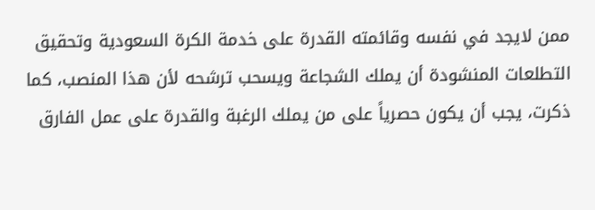ممن لايجد في نفسه وقائمته القدرة على خدمة الكرة السعودية وتحقيق التطلعات المنشودة أن يملك الشجاعة ويسحب ترشحه لأن هذا المنصب، كما ذكرت، يجب أن يكون حصرياً على من يملك الرغبة والقدرة على عمل الفارق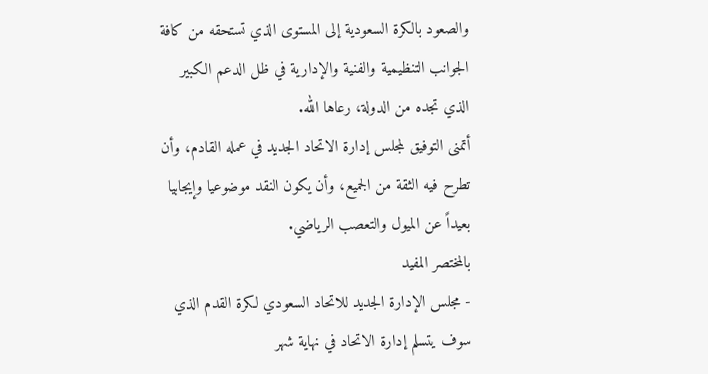والصعود بالكرة السعودية إلى المستوى الذي تستحقه من كافة الجوانب التنظيمية والفنية والإدارية في ظل الدعم الكبير الذي تجده من الدولة، رعاها الله.
أتمنى التوفيق لمجلس إدارة الاتحاد الجديد في عمله القادم، وأن تطرح فيه الثقة من الجميع، وأن يكون النقد موضوعيا وإيجابيا بعيداً عن الميول والتعصب الرياضي.
بالمختصر المفيد
- مجلس الإدارة الجديد للاتحاد السعودي لكرة القدم الذي سوف يتسلم إدارة الاتحاد في نهاية شهر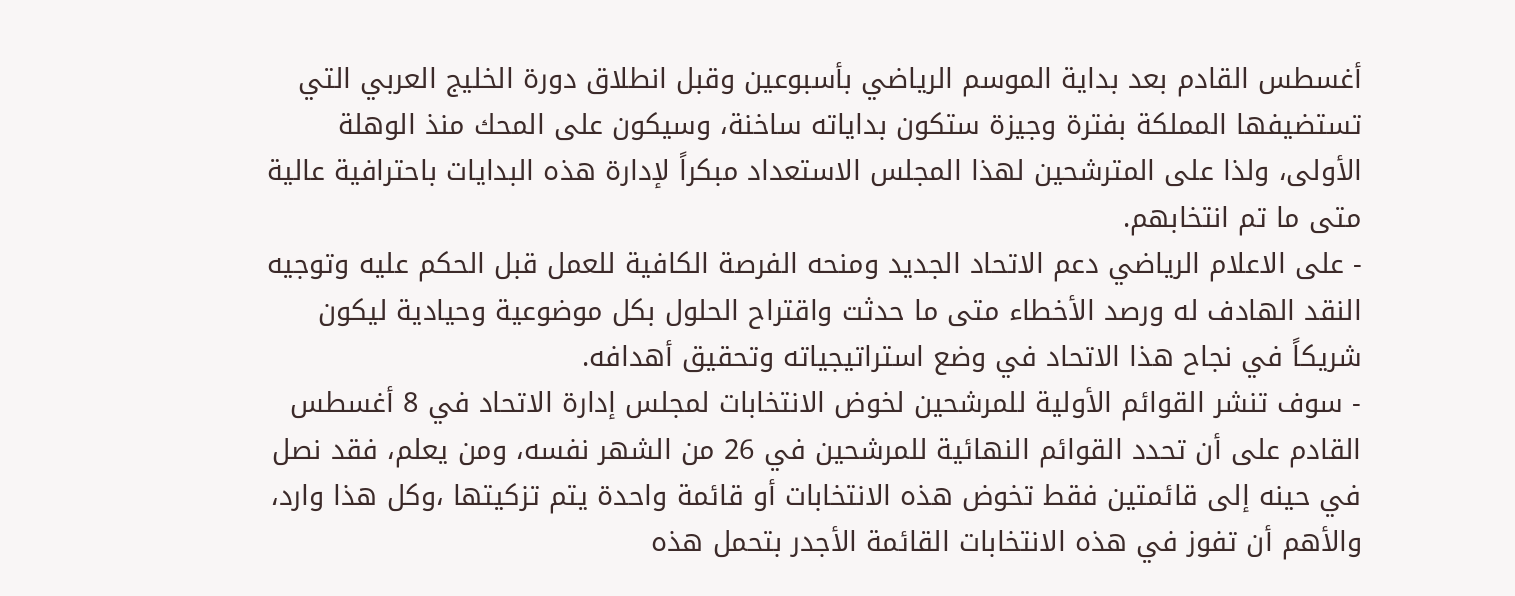أغسطس القادم بعد بداية الموسم الرياضي بأسبوعين وقبل انطلاق دورة الخليج العربي التي تستضيفها المملكة بفترة وجيزة ستكون بداياته ساخنة، وسيكون على المحك منذ الوهلة الأولى، ولذا على المترشحين لهذا المجلس الاستعداد مبكراً لإدارة هذه البدايات باحترافية عالية متى ما تم انتخابهم.
- على الاعلام الرياضي دعم الاتحاد الجديد ومنحه الفرصة الكافية للعمل قبل الحكم عليه وتوجيه النقد الهادف له ورصد الأخطاء متى ما حدثت واقتراح الحلول بكل موضوعية وحيادية ليكون شريكاً في نجاح هذا الاتحاد في وضع استراتيجياته وتحقيق أهدافه.
- سوف تنشر القوائم الأولية للمرشحين لخوض الانتخابات لمجلس إدارة الاتحاد في 8 أغسطس القادم على أن تحدد القوائم النهائية للمرشحين في 26 من الشهر نفسه، ومن يعلم، فقد نصل في حينه إلى قائمتين فقط تخوض هذه الانتخابات أو قائمة واحدة يتم تزكيتها ،وكل هذا وارد، والأهم أن تفوز في هذه الانتخابات القائمة الأجدر بتحمل هذه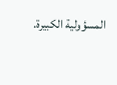المسؤولية الكبيرة.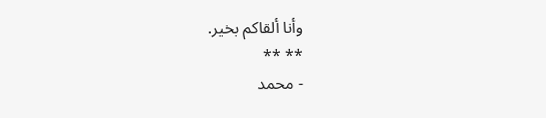وأنا ألقاكم بخير.
** **
- محمد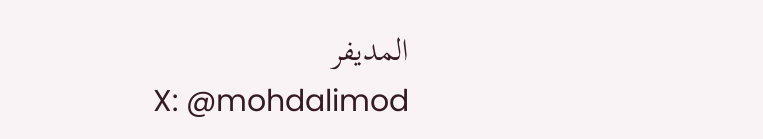المديفر
X: @mohdalimod